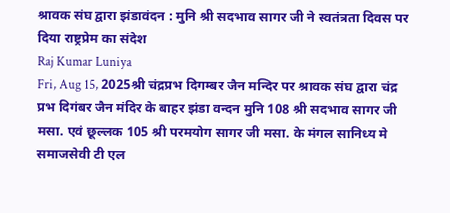श्रावक संघ द्वारा झंडावंदन : मुनि श्री सदभाव सागर जी ने स्वतंत्रता दिवस पर दिया राष्ट्रप्रेम का संदेश
Raj Kumar Luniya
Fri, Aug 15, 2025श्री चंद्रप्रभ दिगम्बर जैन मन्दिर पर श्रावक संघ द्वारा चंद्र प्रभ दिगंबर जैन मंदिर के बाहर झंडा वन्दन मुनि 108 श्री सदभाव सागर जी मसा. एवं छूल्लक 105 श्री परमयोग सागर जी मसा. के मंगल सानिध्य मे समाजसेवी टी एल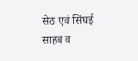सेठ एवं सिंघई साहब व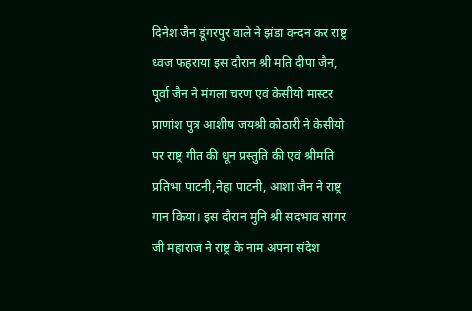दिनेश जैन डूंगरपुर वाले ने झंडा वन्दन कर राष्ट्र ध्वज फहराया इस दौरान श्री मति दीपा जैन, पूर्वा जैन ने मंगला चरण एवं केसीयो मास्टर प्राणांश पुत्र आशीष जयश्री कोठारी ने केसीयो पर राष्ट्र गीत की धून प्रस्तुति की एवं श्रीमति प्रतिभा पाटनी,नेहा पाटनी, आशा जैन ने राष्ट्र गान किया। इस दौरान मुनि श्री सदभाव सागर जी महाराज ने राष्ट्र के नाम अपना संदेश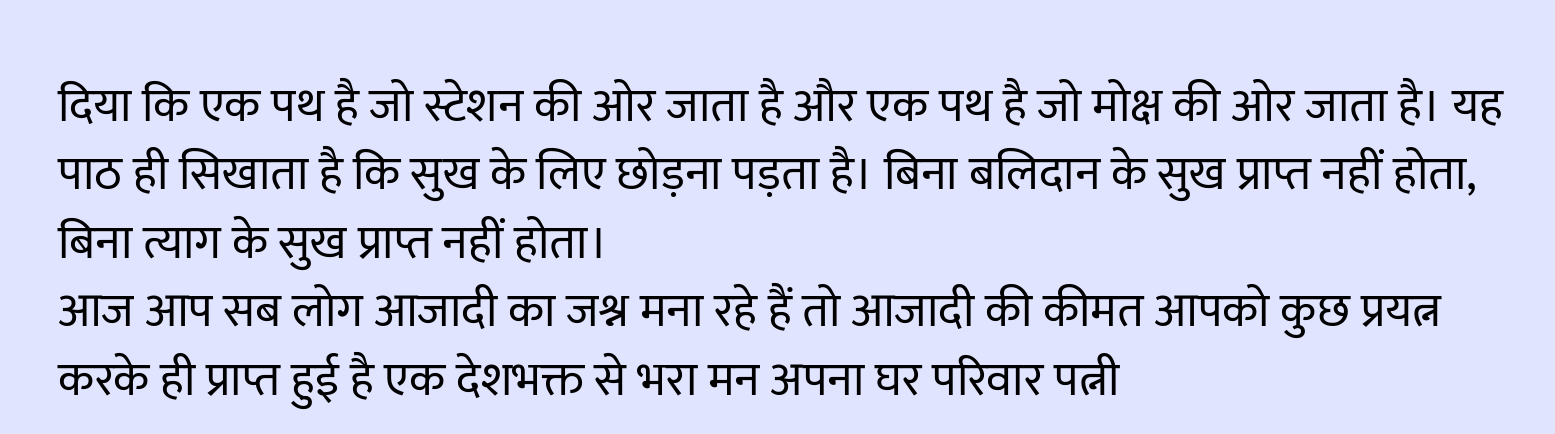दिया कि एक पथ है जो स्टेशन की ओर जाता है और एक पथ है जो मोक्ष की ओर जाता है। यह पाठ ही सिखाता है कि सुख के लिए छोड़ना पड़ता है। बिना बलिदान के सुख प्राप्त नहीं होता, बिना त्याग के सुख प्राप्त नहीं होता।
आज आप सब लोग आजादी का जश्न मना रहे हैं तो आजादी की कीमत आपको कुछ प्रयत्न करके ही प्राप्त हुई है एक देशभक्त से भरा मन अपना घर परिवार पत्नी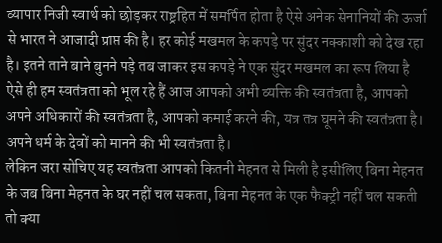व्यापार निजी स्वार्थ को छोड़कर राष्ट्रहित में समर्पित होता है ऐसे अनेक सेनानियों की ऊर्जा से भारत ने आजादी प्राप्त की है। हर कोई मखमल के कपड़े पर सुंदर नक्काशी को देख रहा है। इतने ताने बाने बुनने पड़े तब जाकर इस कपड़े ने एक सुंदर मखमल का रूप लिया है ऐसे ही हम स्वतंत्रता को भूल रहे हैं आज आपको अभी व्यक्ति की स्वतंत्रता है, आपको अपने अधिकारों की स्वतंत्रता है, आपको कमाई करने की, यत्र तत्र घूमने की स्वतंत्रता है। अपने धर्म के देवों को मानने की भी स्वतंत्रता है।
लेकिन जरा सोचिए यह स्वतंत्रता आपको कितनी मेहनत से मिली है इसीलिए बिना मेहनत के जब बिना मेहनत के घर नहीं चल सकता, बिना मेहनत के एक फैक्ट्री नहीं चल सकती तो क्या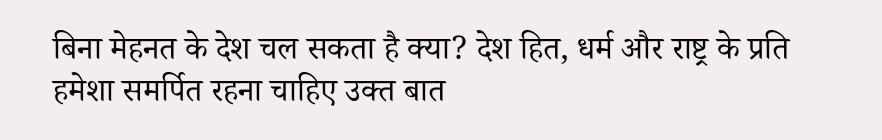बिना मेहनत के देश चल सकता है क्या? देश हित, धर्म और राष्ट्र के प्रति हमेशा समर्पित रहना चाहिए उक्त बात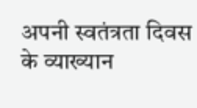अपनी स्वतंत्रता दिवस के व्याख्यान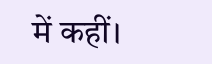में कहीं।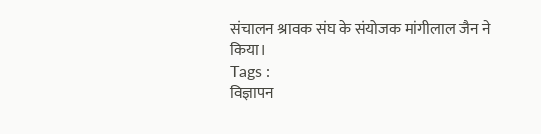संचालन श्रावक संघ के संयोजक मांगीलाल जैन ने किया।
Tags :
विज्ञापन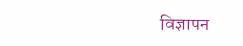विज्ञापन